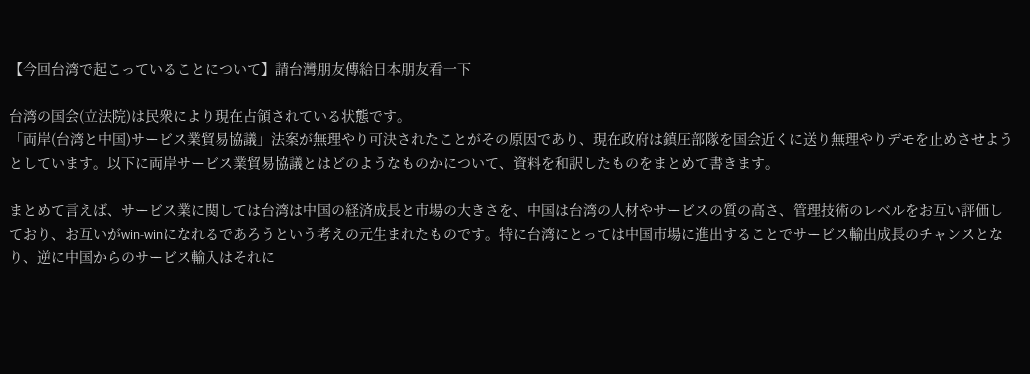【今回台湾で起こっていることについて】請台灣朋友傳給日本朋友看一下

台湾の国会(立法院)は民衆により現在占領されている状態です。
「両岸(台湾と中国)サービス業貿易協議」法案が無理やり可決されたことがその原因であり、現在政府は鎮圧部隊を国会近くに送り無理やりデモを止めさせようとしています。以下に両岸サービス業貿易協議とはどのようなものかについて、資料を和訳したものをまとめて書きます。

まとめて言えば、サービス業に関しては台湾は中国の経済成長と市場の大きさを、中国は台湾の人材やサービスの質の高さ、管理技術のレベルをお互い評価しており、お互いがwin-winになれるであろうという考えの元生まれたものです。特に台湾にとっては中国市場に進出することでサービス輸出成長のチャンスとなり、逆に中国からのサービス輸入はそれに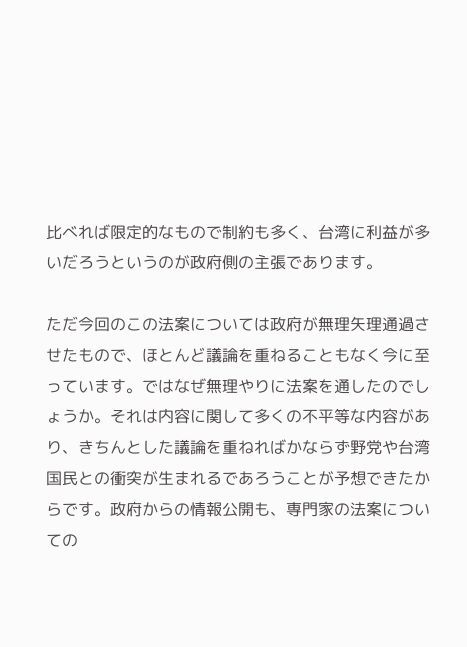比べれば限定的なもので制約も多く、台湾に利益が多いだろうというのが政府側の主張であります。

ただ今回のこの法案については政府が無理矢理通過させたもので、ほとんど議論を重ねることもなく今に至っています。ではなぜ無理やりに法案を通したのでしょうか。それは内容に関して多くの不平等な内容があり、きちんとした議論を重ねればかならず野党や台湾国民との衝突が生まれるであろうことが予想できたからです。政府からの情報公開も、専門家の法案についての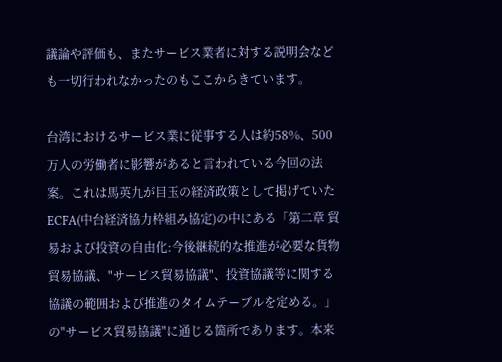議論や評価も、またサービス業者に対する説明会なども一切行われなかったのもここからきています。

台湾におけるサービス業に従事する人は約58%、500万人の労働者に影響があると言われている今回の法案。これは馬英九が目玉の経済政策として掲げていたECFA(中台経済協力枠組み協定)の中にある「第二章 貿易および投資の自由化:今後継続的な推進が必要な貨物貿易協議、"サービス貿易協議"、投資協議等に関する協議の範囲および推進のタイムテーブルを定める。」の"サービス貿易協議"に通じる箇所であります。本来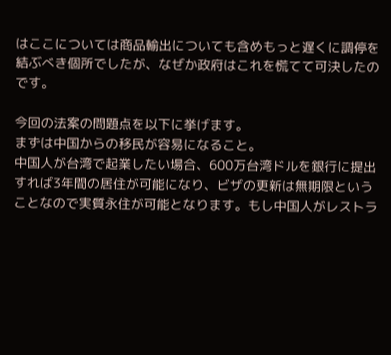はここについては商品輸出についても含めもっと遅くに調停を結ぶべき個所でしたが、なぜか政府はこれを慌てて可決したのです。

今回の法案の問題点を以下に挙げます。
まずは中国からの移民が容易になること。
中国人が台湾で起業したい場合、600万台湾ドルを銀行に提出すれば3年間の居住が可能になり、ビザの更新は無期限ということなので実質永住が可能となります。もし中国人がレストラ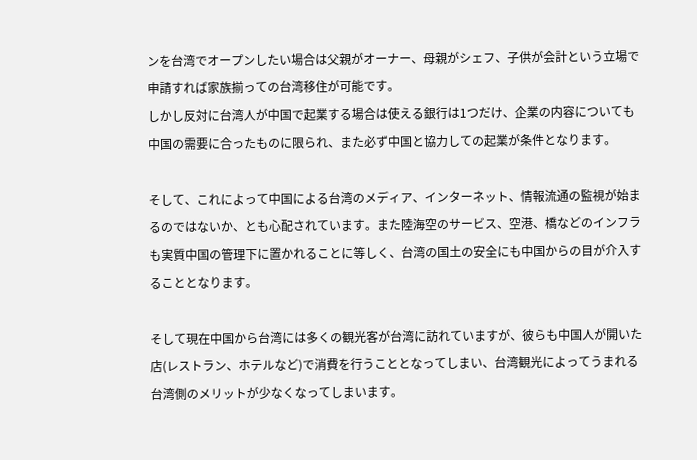ンを台湾でオープンしたい場合は父親がオーナー、母親がシェフ、子供が会計という立場で申請すれば家族揃っての台湾移住が可能です。
しかし反対に台湾人が中国で起業する場合は使える銀行は1つだけ、企業の内容についても中国の需要に合ったものに限られ、また必ず中国と協力しての起業が条件となります。

そして、これによって中国による台湾のメディア、インターネット、情報流通の監視が始まるのではないか、とも心配されています。また陸海空のサービス、空港、橋などのインフラも実質中国の管理下に置かれることに等しく、台湾の国土の安全にも中国からの目が介入することとなります。

そして現在中国から台湾には多くの観光客が台湾に訪れていますが、彼らも中国人が開いた店(レストラン、ホテルなど)で消費を行うこととなってしまい、台湾観光によってうまれる台湾側のメリットが少なくなってしまいます。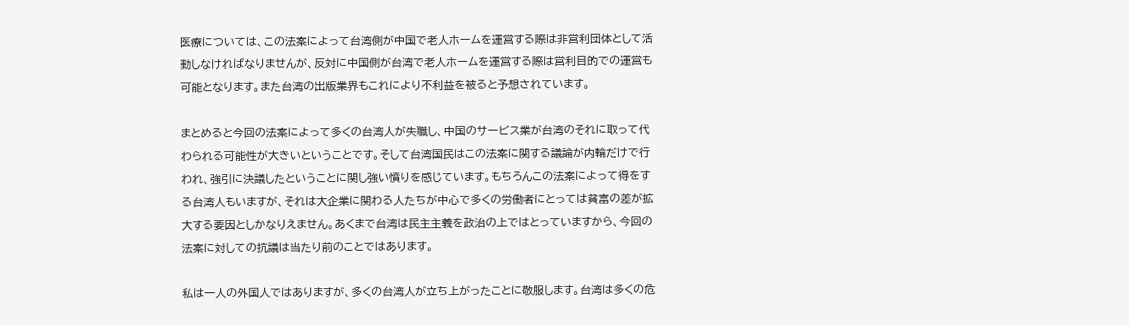医療については、この法案によって台湾側が中国で老人ホームを運営する際は非営利団体として活動しなければなりませんが、反対に中国側が台湾で老人ホームを運営する際は営利目的での運営も可能となります。また台湾の出版業界もこれにより不利益を被ると予想されています。

まとめると今回の法案によって多くの台湾人が失職し、中国のサービス業が台湾のそれに取って代わられる可能性が大きいということです。そして台湾国民はこの法案に関する議論が内輪だけで行われ、強引に決議したということに関し強い憤りを感じています。もちろんこの法案によって得をする台湾人もいますが、それは大企業に関わる人たちが中心で多くの労働者にとっては貧富の差が拡大する要因としかなりえません。あくまで台湾は民主主義を政治の上ではとっていますから、今回の法案に対しての抗議は当たり前のことではあります。

私は一人の外国人ではありますが、多くの台湾人が立ち上がったことに敬服します。台湾は多くの危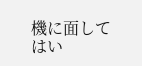機に面してはい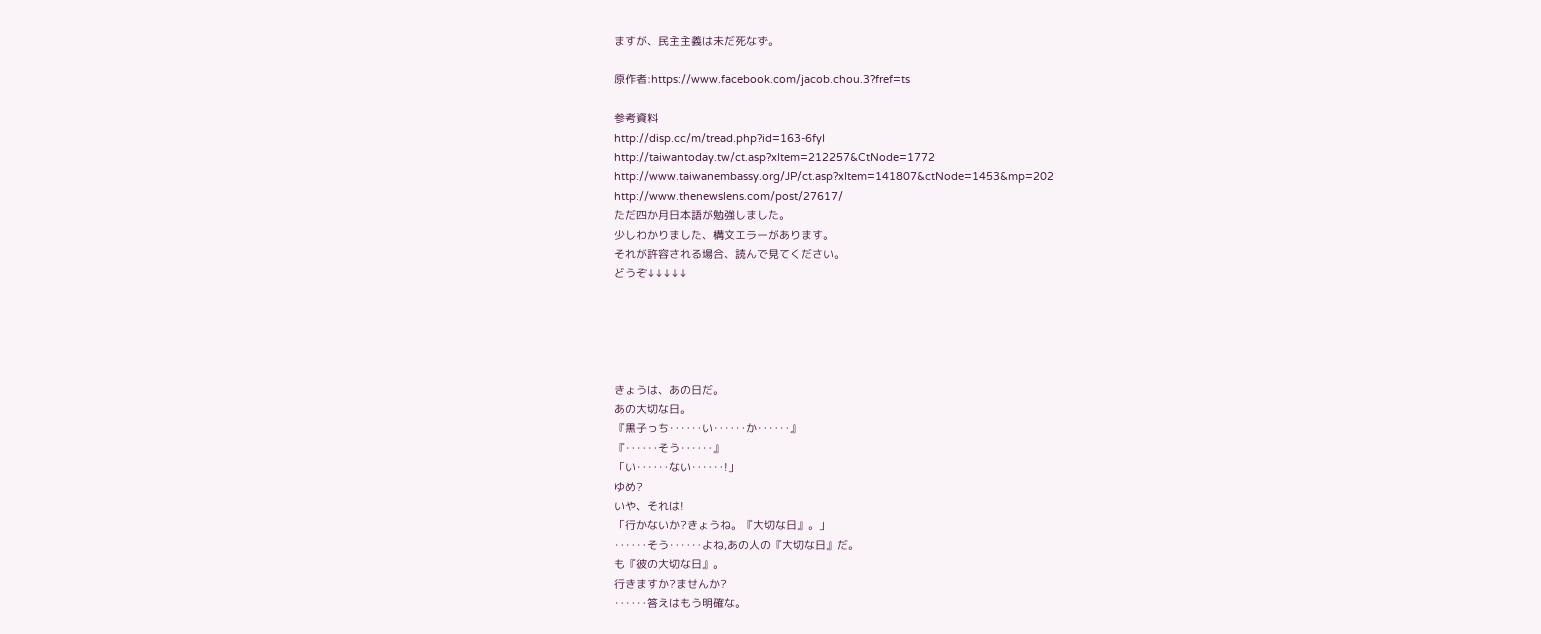ますが、民主主義は未だ死なず。

原作者:https://www.facebook.com/jacob.chou.3?fref=ts

参考資料
http://disp.cc/m/tread.php?id=163-6fyI
http://taiwantoday.tw/ct.asp?xItem=212257&CtNode=1772
http://www.taiwanembassy.org/JP/ct.asp?xItem=141807&ctNode=1453&mp=202
http://www.thenewslens.com/post/27617/
ただ四か月日本語が勉強しました。
少しわかりました、構文エラーがあります。
それが許容される場合、読んで見てください。
どうぞ↓↓↓↓↓





きょうは、あの日だ。
あの大切な日。
『黒子っち‥‥‥い‥‥‥か‥‥‥』
『‥‥‥そう‥‥‥』
「い‥‥‥ない‥‥‥!」
ゆめ?
いや、それは!
「行かないか?きょうね。『大切な日』。」
‥‥‥そう‥‥‥よね,あの人の『大切な日』だ。
も『彼の大切な日』。
行きますか?ませんか?
‥‥‥答えはもう明確な。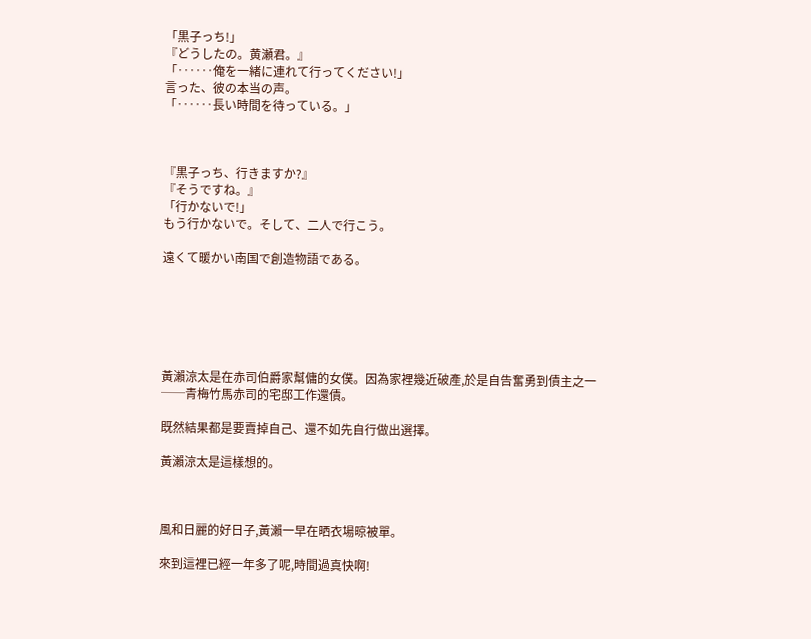「黒子っち!」
『どうしたの。黄瀬君。』
「‥‥‥俺を一緒に連れて行ってください!」
言った、彼の本当の声。
「‥‥‥長い時間を待っている。」



『黒子っち、行きますか?』
『そうですね。』
「行かないで!」
もう行かないで。そして、二人で行こう。

遠くて暖かい南国で創造物語である。






黃瀨涼太是在赤司伯爵家幫傭的女僕。因為家裡幾近破產,於是自告奮勇到債主之一──青梅竹馬赤司的宅邸工作還債。

既然結果都是要賣掉自己、還不如先自行做出選擇。

黃瀨涼太是這樣想的。



風和日麗的好日子,黃瀨一早在晒衣場晾被單。

來到這裡已經一年多了呢,時間過真快啊!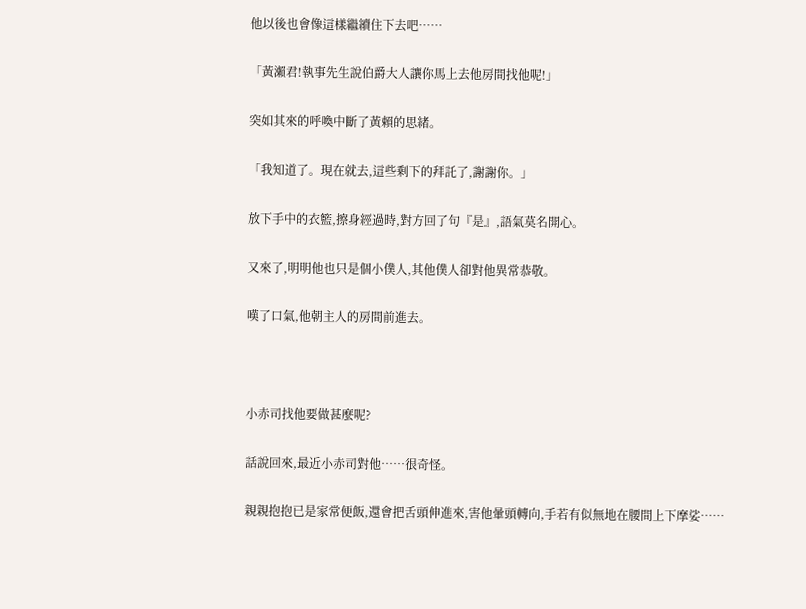他以後也會像這樣繼續住下去吧……

「黃瀨君!執事先生說伯爵大人讓你馬上去他房間找他呢!」

突如其來的呼喚中斷了黃賴的思緒。

「我知道了。現在就去,這些剩下的拜託了,謝謝你。」

放下手中的衣籃,擦身經過時,對方回了句『是』,語氣莫名開心。

又來了,明明他也只是個小僕人,其他僕人卻對他異常恭敬。

嘆了口氣,他朝主人的房間前進去。



小赤司找他要做甚麼呢?

話說回來,最近小赤司對他……很奇怪。

親親抱抱已是家常便飯,還會把舌頭伸進來,害他暈頭轉向,手若有似無地在腰間上下摩娑……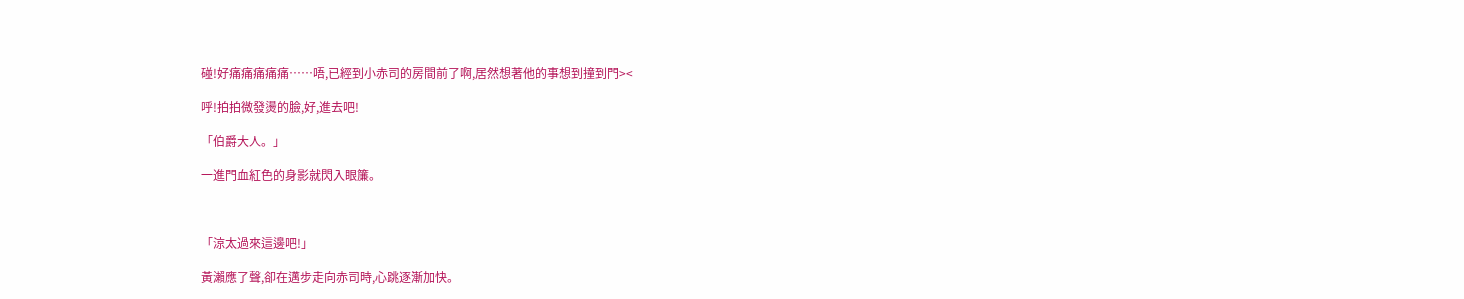碰!好痛痛痛痛痛……唔,已經到小赤司的房間前了啊,居然想著他的事想到撞到門><

呼!拍拍微發燙的臉,好,進去吧!

「伯爵大人。」

一進門血紅色的身影就閃入眼簾。



「涼太過來這邊吧!」

黃瀨應了聲,卻在邁步走向赤司時,心跳逐漸加快。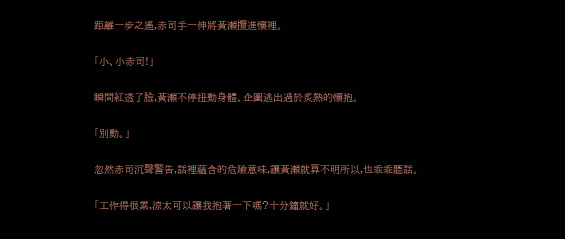距離一步之遙,赤司手一伸將黃瀨攬進懷裡。

「小、小赤司!」

瞬間紅透了臉,黃瀨不停扭動身體、企圖逃出過於炙熱的懷抱。

「別動。」

忽然赤司沉聲警告,話裡蘊含的危險意味,讓黃瀨就算不明所以,也乖乖聽話。

「工作得很累,涼太可以讓我抱著一下嗎?十分鐘就好。」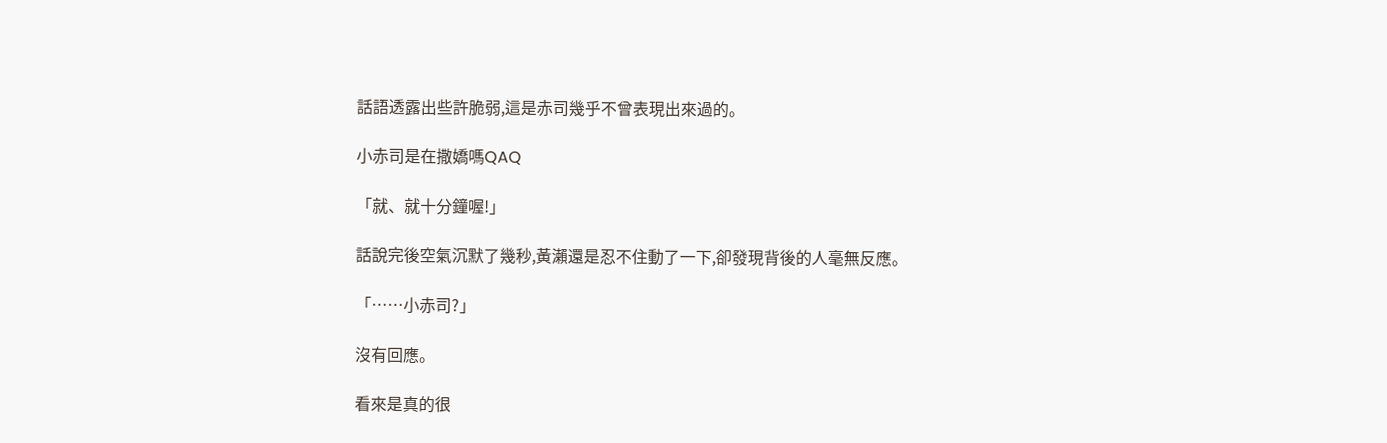話語透露出些許脆弱,這是赤司幾乎不曾表現出來過的。

小赤司是在撒嬌嗎QAQ

「就、就十分鐘喔!」

話說完後空氣沉默了幾秒,黃瀨還是忍不住動了一下,卻發現背後的人毫無反應。

「……小赤司?」

沒有回應。

看來是真的很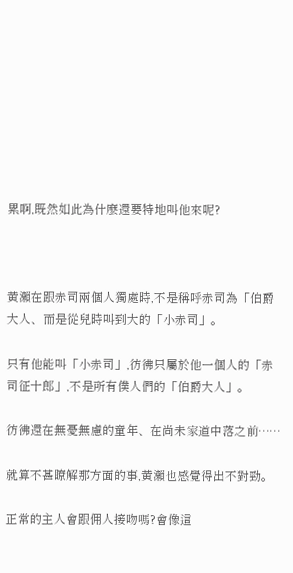累啊,既然如此為什麼還要特地叫他來呢?



黃瀨在跟赤司兩個人獨處時,不是稱呼赤司為「伯爵大人、而是從兒時叫到大的「小赤司」。

只有他能叫「小赤司」,彷彿只屬於他一個人的「赤司征十郎」,不是所有僕人們的「伯爵大人」。

彷彿還在無憂無慮的童年、在尚未家道中落之前……

就算不甚瞭解那方面的事,黃瀨也感覺得出不對勁。

正常的主人會跟佣人接吻嗎?會像這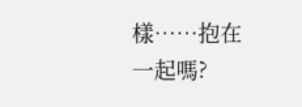樣……抱在一起嗎?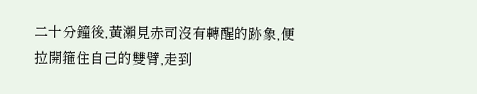二十分鐘後,黃瀨見赤司沒有轉醒的跡象,便拉開箍住自己的雙臂,走到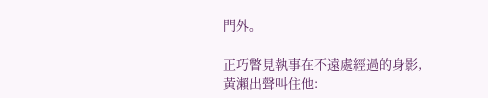門外。

正巧瞥見執事在不遠處經過的身影,黃瀨出聲叫住他: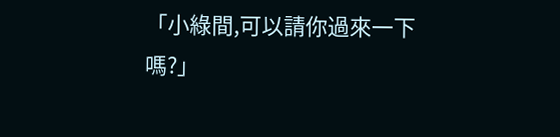「小綠間,可以請你過來一下嗎?」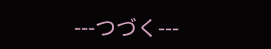---つづく---